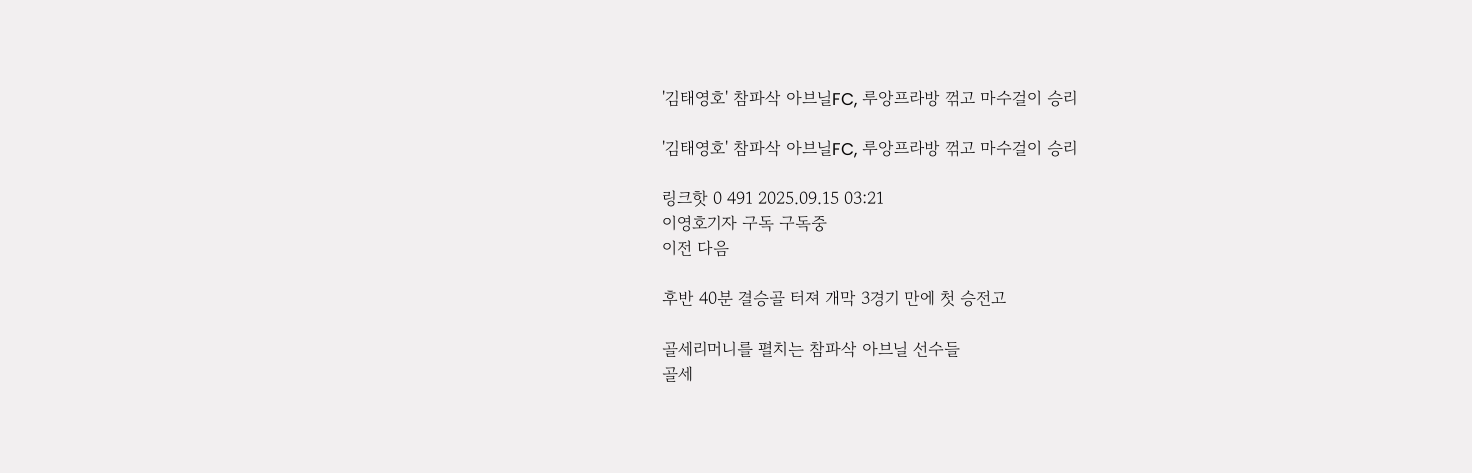'김태영호' 참파삭 아브닐FC, 루앙프라방 꺾고 마수걸이 승리

'김태영호' 참파삭 아브닐FC, 루앙프라방 꺾고 마수걸이 승리

링크핫 0 491 2025.09.15 03:21
이영호기자 구독 구독중
이전 다음

후반 40분 결승골 터져 개막 3경기 만에 첫 승전고

골세리머니를 펼치는 참파삭 아브닐 선수들
골세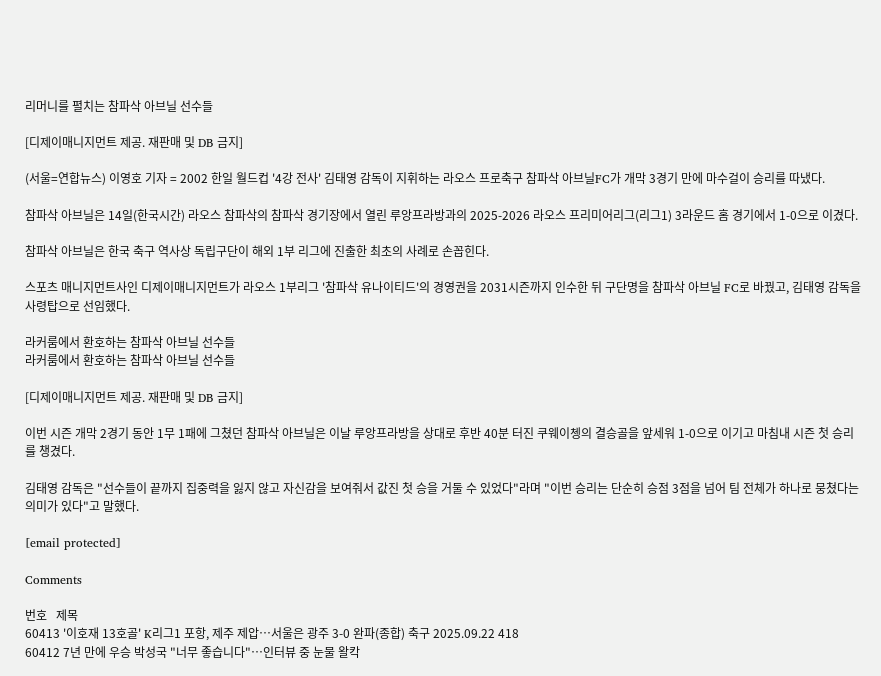리머니를 펼치는 참파삭 아브닐 선수들

[디제이매니지먼트 제공. 재판매 및 DB 금지]

(서울=연합뉴스) 이영호 기자 = 2002 한일 월드컵 '4강 전사' 김태영 감독이 지휘하는 라오스 프로축구 참파삭 아브닐FC가 개막 3경기 만에 마수걸이 승리를 따냈다.

참파삭 아브닐은 14일(한국시간) 라오스 참파삭의 참파삭 경기장에서 열린 루앙프라방과의 2025-2026 라오스 프리미어리그(리그1) 3라운드 홈 경기에서 1-0으로 이겼다.

참파삭 아브닐은 한국 축구 역사상 독립구단이 해외 1부 리그에 진출한 최초의 사례로 손꼽힌다.

스포츠 매니지먼트사인 디제이매니지먼트가 라오스 1부리그 '참파삭 유나이티드'의 경영권을 2031시즌까지 인수한 뒤 구단명을 참파삭 아브닐 FC로 바꿨고, 김태영 감독을 사령탑으로 선임했다.

라커룸에서 환호하는 참파삭 아브닐 선수들
라커룸에서 환호하는 참파삭 아브닐 선수들

[디제이매니지먼트 제공. 재판매 및 DB 금지]

이번 시즌 개막 2경기 동안 1무 1패에 그쳤던 참파삭 아브닐은 이날 루앙프라방을 상대로 후반 40분 터진 쿠웨이쳉의 결승골을 앞세워 1-0으로 이기고 마침내 시즌 첫 승리를 챙겼다.

김태영 감독은 "선수들이 끝까지 집중력을 잃지 않고 자신감을 보여줘서 값진 첫 승을 거둘 수 있었다"라며 "이번 승리는 단순히 승점 3점을 넘어 팀 전체가 하나로 뭉쳤다는 의미가 있다"고 말했다.

[email protected]

Comments

번호   제목
60413 '이호재 13호골' K리그1 포항, 제주 제압…서울은 광주 3-0 완파(종합) 축구 2025.09.22 418
60412 7년 만에 우승 박성국 "너무 좋습니다"…인터뷰 중 눈물 왈칵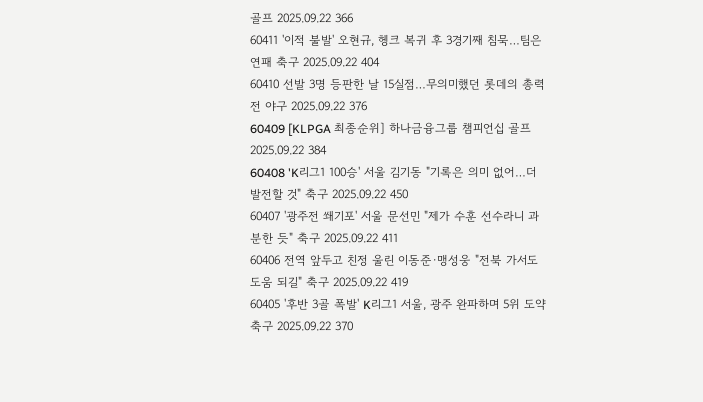골프 2025.09.22 366
60411 '이적 불발' 오현규, 헹크 복귀 후 3경기째 침묵…팀은 연패 축구 2025.09.22 404
60410 선발 3명 등판한 날 15실점…무의미했던 롯데의 총력전 야구 2025.09.22 376
60409 [KLPGA 최종순위] 하나금융그룹 챔피언십 골프 2025.09.22 384
60408 'K리그1 100승' 서울 김기동 "기록은 의미 없어…더 발전할 것" 축구 2025.09.22 450
60407 '광주전 쐐기포' 서울 문선민 "제가 수훈 선수라니 과분한 듯" 축구 2025.09.22 411
60406 전역 앞두고 친정 울린 이동준·맹성웅 "전북 가서도 도움 되길" 축구 2025.09.22 419
60405 '후반 3골 폭발' K리그1 서울, 광주 완파하며 5위 도약 축구 2025.09.22 370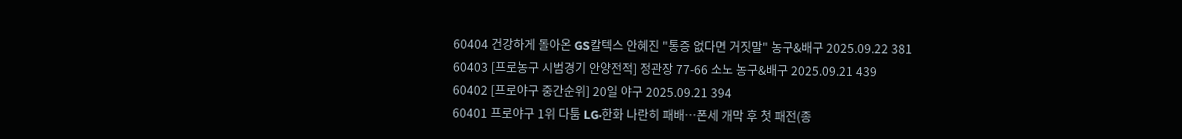60404 건강하게 돌아온 GS칼텍스 안혜진 "통증 없다면 거짓말" 농구&배구 2025.09.22 381
60403 [프로농구 시범경기 안양전적] 정관장 77-66 소노 농구&배구 2025.09.21 439
60402 [프로야구 중간순위] 20일 야구 2025.09.21 394
60401 프로야구 1위 다툼 LG·한화 나란히 패배…폰세 개막 후 첫 패전(종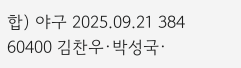합) 야구 2025.09.21 384
60400 김찬우·박성국·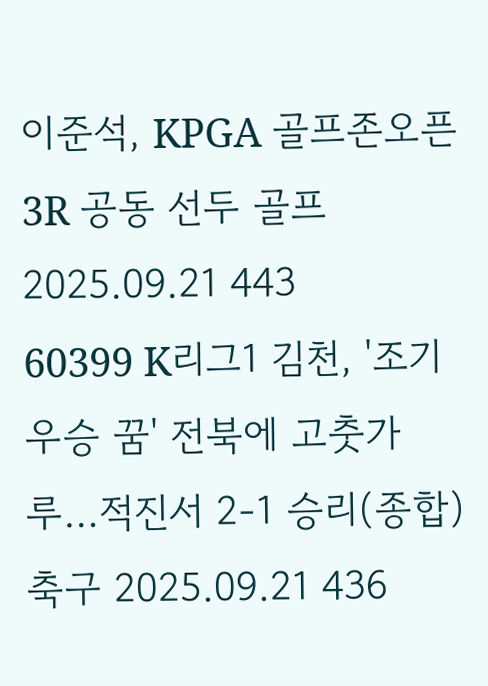이준석, KPGA 골프존오픈 3R 공동 선두 골프 2025.09.21 443
60399 K리그1 김천, '조기 우승 꿈' 전북에 고춧가루…적진서 2-1 승리(종합) 축구 2025.09.21 436